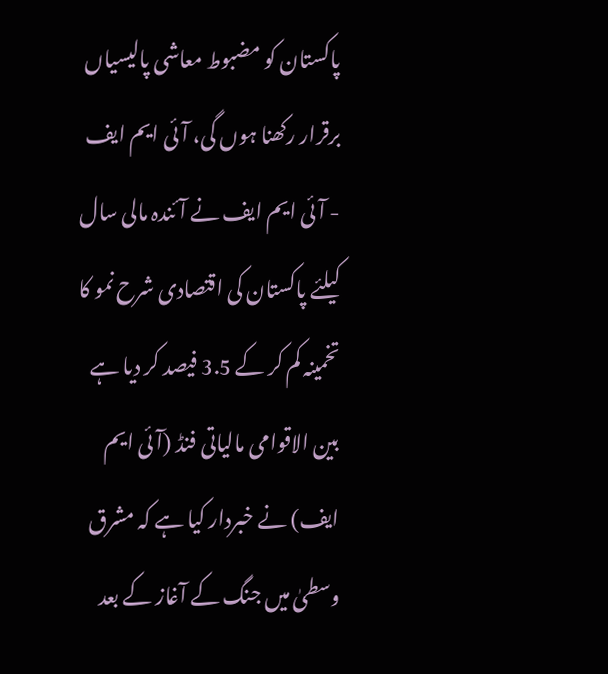پاکستان کو مضبوط معاشی پالیسیاں برقرار رکھنا ہوں گی، آئی ایم ایف
- آئی ایم ایف نے آئندہ مالی سال کیلئے پاکستان کی اقتصادی شرح نمو کا تخمینہ کم کر کے 3.5 فیصد کر دیا ہے
بین الاقوامی مالیاتی فنڈ (آئی ایم ایف) نے خبردار کیا ہے کہ مشرق وسطیٰ میں جنگ کے آغاز کے بعد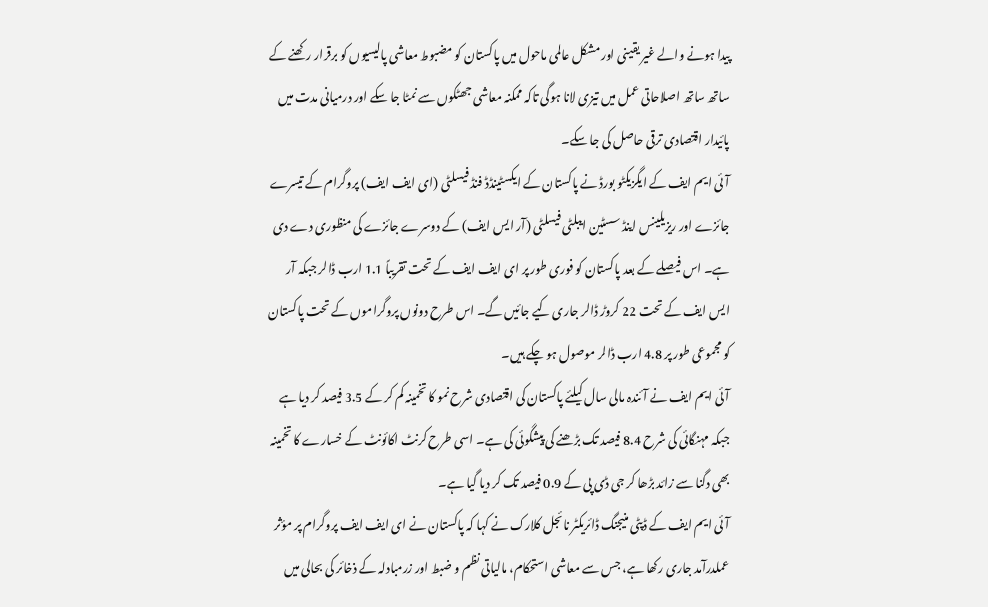پیدا ہونے والے غیر یقینی اور مشکل عالمی ماحول میں پاکستان کو مضبوط معاشی پالیسیوں کو برقرار رکھنے کے ساتھ ساتھ اصلاحاتی عمل میں تیزی لانا ہوگی تاکہ ممکنہ معاشی جھٹکوں سے نمٹا جا سکے اور درمیانی مدت میں پائیدار اقتصادی ترقی حاصل کی جا سکے۔
آئی ایم ایف کے ایگزیکٹو بورڈ نے پاکستان کے ایکسٹینڈڈ فنڈ فیسلٹی (ای ایف ایف) پروگرام کے تیسرے جائزے اور ریزیلینس اینڈ سسٹین ایبلٹی فیسلٹی (آر ایس ایف) کے دوسرے جائزے کی منظوری دے دی ہے۔ اس فیصلے کے بعد پاکستان کو فوری طور پر ای ایف ایف کے تحت تقریباً 1.1 ارب ڈالر جبکہ آر ایس ایف کے تحت 22 کروڑ ڈالر جاری کیے جائیں گے۔ اس طرح دونوں پروگراموں کے تحت پاکستان کو مجموعی طور پر 4.8 ارب ڈالر موصول ہو چکے ہیں۔
آئی ایم ایف نے آئندہ مالی سال کیلئے پاکستان کی اقتصادی شرح نمو کا تخمینہ کم کر کے 3.5 فیصد کر دیا ہے جبکہ مہنگائی کی شرح 8.4 فیصد تک بڑھنے کی پیشگوئی کی ہے۔ اسی طرح کرنٹ اکائونٹ کے خسارے کا تخمینہ بھی دگنا سے زائد بڑھا کر جی ڈی پی کے 0.9 فیصد تک کر دیا گیا ہے۔
آئی ایم ایف کے ڈپٹی منیجنگ ڈائریکٹر نائجل کلارک نے کہا کہ پاکستان نے ای ایف ایف پروگرام پر مؤثر عملدرآمد جاری رکھا ہے، جس سے معاشی استحکام، مالیاتی نظم و ضبط اور زرمبادلہ کے ذخائر کی بحالی میں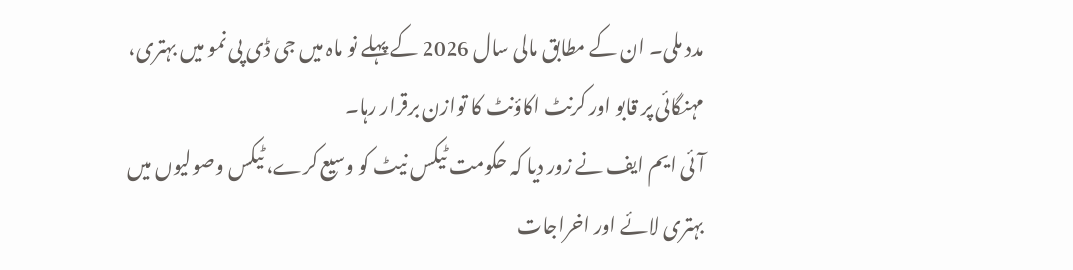مدد ملی۔ ان کے مطابق مالی سال 2026 کے پہلے نو ماہ میں جی ڈی پی نمو میں بہتری، مہنگائی پر قابو اور کرنٹ اکاؤنٹ کا توازن برقرار رہا۔
آئی ایم ایف نے زور دیا کہ حکومت ٹیکس نیٹ کو وسیع کرے، ٹیکس وصولیوں میں بہتری لائے اور اخراجات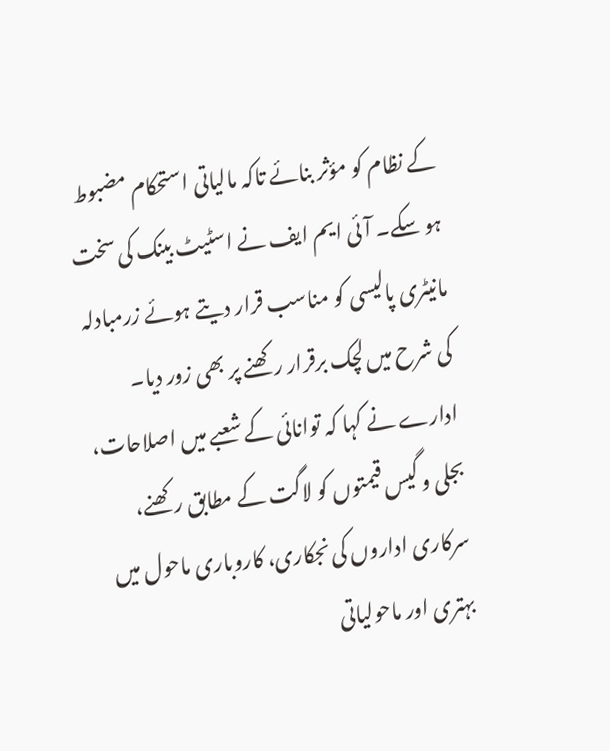کے نظام کو مؤثر بنائے تاکہ مالیاتی استحکام مضبوط ہو سکے۔ آئی ایم ایف نے اسٹیٹ بینک کی سخت مانیٹری پالیسی کو مناسب قرار دیتے ہوئے زرمبادلہ کی شرح میں لچک برقرار رکھنے پر بھی زور دیا۔
ادارے نے کہا کہ توانائی کے شعبے میں اصلاحات، بجلی و گیس قیمتوں کو لاگت کے مطابق رکھنے، سرکاری اداروں کی نجکاری، کاروباری ماحول میں بہتری اور ماحولیاتی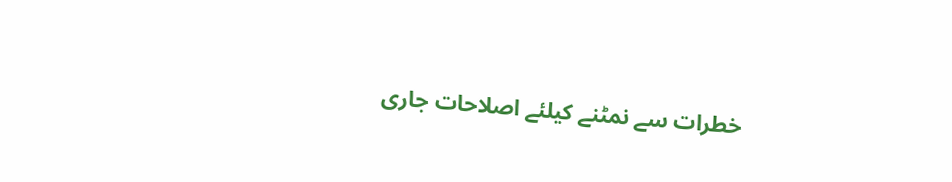خطرات سے نمٹنے کیلئے اصلاحات جاری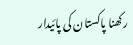رکھنا پاکستان کی پائیدار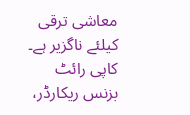معاشی ترقی کیلئے ناگزیر ہے۔
کاپی رائٹ بزنس ریکارڈر،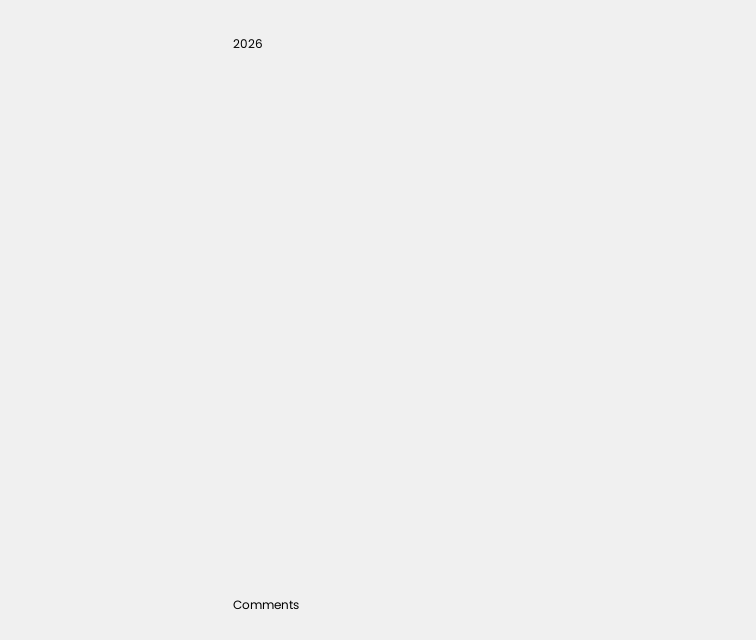2026

























Comments